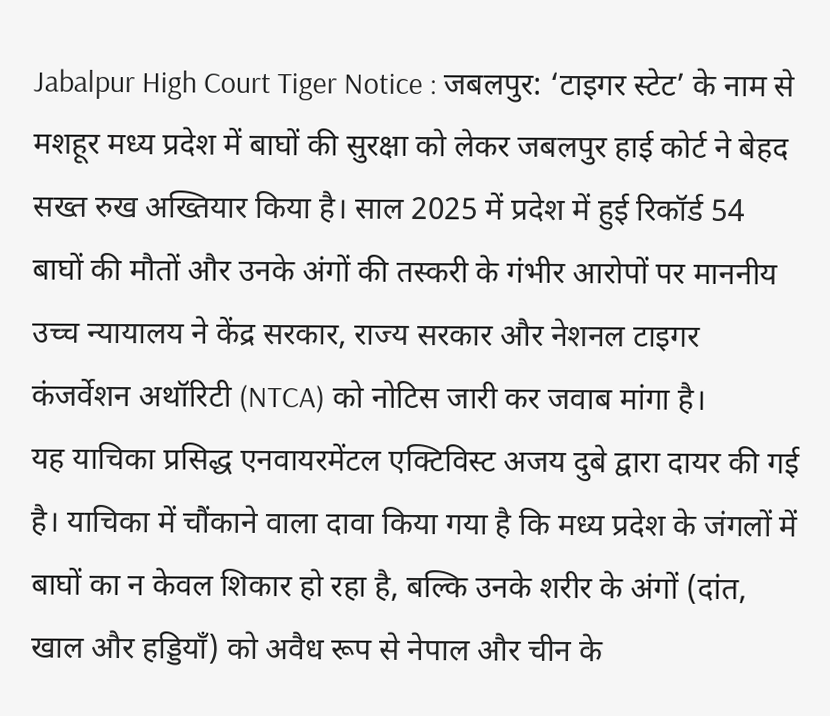Jabalpur High Court Tiger Notice : जबलपुर: ‘टाइगर स्टेट’ के नाम से मशहूर मध्य प्रदेश में बाघों की सुरक्षा को लेकर जबलपुर हाई कोर्ट ने बेहद सख्त रुख अख्तियार किया है। साल 2025 में प्रदेश में हुई रिकॉर्ड 54 बाघों की मौतों और उनके अंगों की तस्करी के गंभीर आरोपों पर माननीय उच्च न्यायालय ने केंद्र सरकार, राज्य सरकार और नेशनल टाइगर कंजर्वेशन अथॉरिटी (NTCA) को नोटिस जारी कर जवाब मांगा है।
यह याचिका प्रसिद्ध एनवायरमेंटल एक्टिविस्ट अजय दुबे द्वारा दायर की गई है। याचिका में चौंकाने वाला दावा किया गया है कि मध्य प्रदेश के जंगलों में बाघों का न केवल शिकार हो रहा है, बल्कि उनके शरीर के अंगों (दांत, खाल और हड्डियाँ) को अवैध रूप से नेपाल और चीन के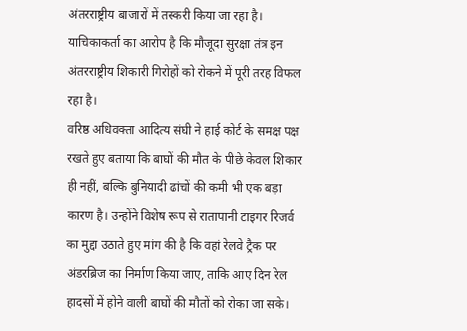अंतरराष्ट्रीय बाजारों में तस्करी किया जा रहा है। याचिकाकर्ता का आरोप है कि मौजूदा सुरक्षा तंत्र इन अंतरराष्ट्रीय शिकारी गिरोहों को रोकने में पूरी तरह विफल रहा है।
वरिष्ठ अधिवक्ता आदित्य संघी ने हाई कोर्ट के समक्ष पक्ष रखते हुए बताया कि बाघों की मौत के पीछे केवल शिकार ही नहीं, बल्कि बुनियादी ढांचों की कमी भी एक बड़ा कारण है। उन्होंने विशेष रूप से रातापानी टाइगर रिजर्व का मुद्दा उठाते हुए मांग की है कि वहां रेलवे ट्रैक पर अंडरब्रिज का निर्माण किया जाए, ताकि आए दिन रेल हादसों में होने वाली बाघों की मौतों को रोका जा सके।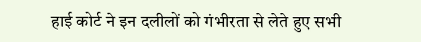हाई कोर्ट ने इन दलीलों को गंभीरता से लेते हुए सभी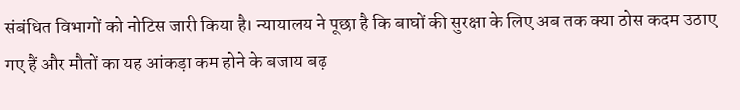संबंधित विभागों को नोटिस जारी किया है। न्यायालय ने पूछा है कि बाघों की सुरक्षा के लिए अब तक क्या ठोस कदम उठाए गए हैं और मौतों का यह आंकड़ा कम होने के बजाय बढ़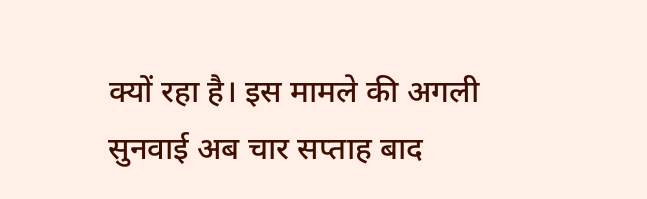क्यों रहा है। इस मामले की अगली सुनवाई अब चार सप्ताह बाद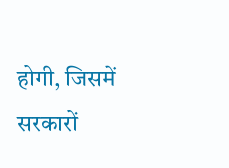होगी, जिसमें सरकारों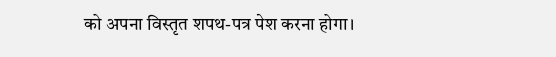को अपना विस्तृत शपथ-पत्र पेश करना होगा।